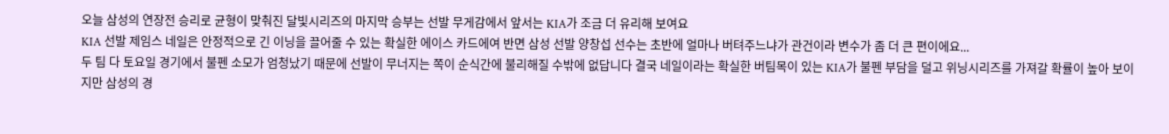오늘 삼성의 연장전 승리로 균형이 맞춰진 달빛시리즈의 마지막 승부는 선발 무게감에서 앞서는 KIA가 조금 더 유리해 보여요
KIA 선발 제임스 네일은 안정적으로 긴 이닝을 끌어줄 수 있는 확실한 에이스 카드에여 반면 삼성 선발 양창섭 선수는 초반에 얼마나 버텨주느냐가 관건이라 변수가 좀 더 큰 편이에요...
두 팀 다 토요일 경기에서 불펜 소모가 엄청났기 때문에 선발이 무너지는 쪽이 순식간에 불리해질 수밖에 없답니다 결국 네일이라는 확실한 버팀목이 있는 KIA가 불펜 부담을 덜고 위닝시리즈를 가져갈 확률이 높아 보이지만 삼성의 경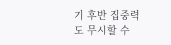기 후반 집중력도 무시할 수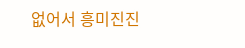없어서 흥미진진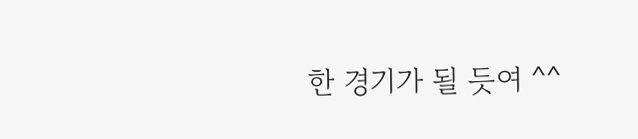한 경기가 될 듯여 ^^